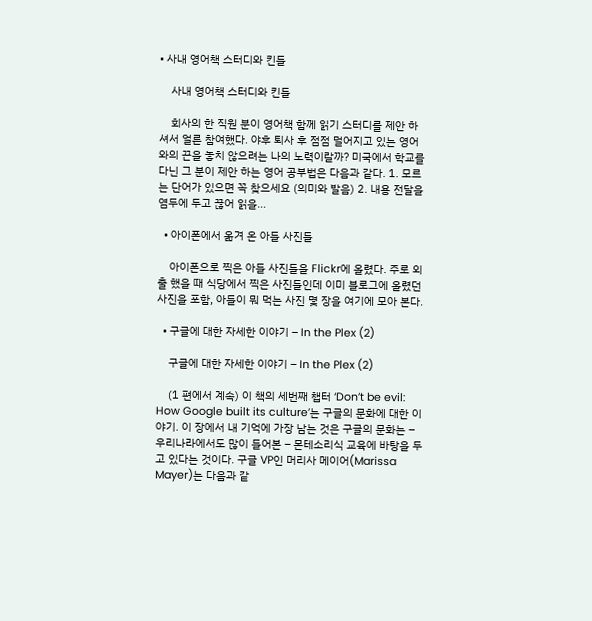• 사내 영어책 스터디와 킨들

    사내 영어책 스터디와 킨들

    회사의 한 직원 분이 영어책 함께 읽기 스터디를 제안 하셔서 얼른 참여했다. 야후 퇴사 후 점점 멀어지고 있는 영어와의 끈을 놓치 않으려는 나의 노력이랄까? 미국에서 학교를 다닌 그 분이 제안 하는 영어 공부법은 다음과 같다. 1. 모르는 단어가 있으면 꼭 찾으세요 (의미와 발음) 2. 내용 전달을 염두에 두고 끊어 읽을…

  • 아이폰에서 옮겨 온 아들 사진들

    아이폰으로 찍은 아들 사진들을 Flickr에 올렸다. 주로 외출 했을 때 식당에서 찍은 사진들인데 이미 블로그에 올렸던 사진을 포함, 아들이 뭐 먹는 사진 몇 장을 여기에 모아 본다.

  • 구글에 대한 자세한 이야기 – In the Plex (2)

    구글에 대한 자세한 이야기 – In the Plex (2)

    (1 편에서 계속) 이 책의 세번째 챕터 ‘Don’t be evil: How Google built its culture’는 구글의 문화에 대한 이야기. 이 장에서 내 기억에 가장 남는 것은 구글의 문화는 – 우리나라에서도 많이 들어본 – 몬테소리식 교육에 바탕을 두고 있다는 것이다. 구글 VP인 머리사 메이어(Marissa Mayer)는 다음과 같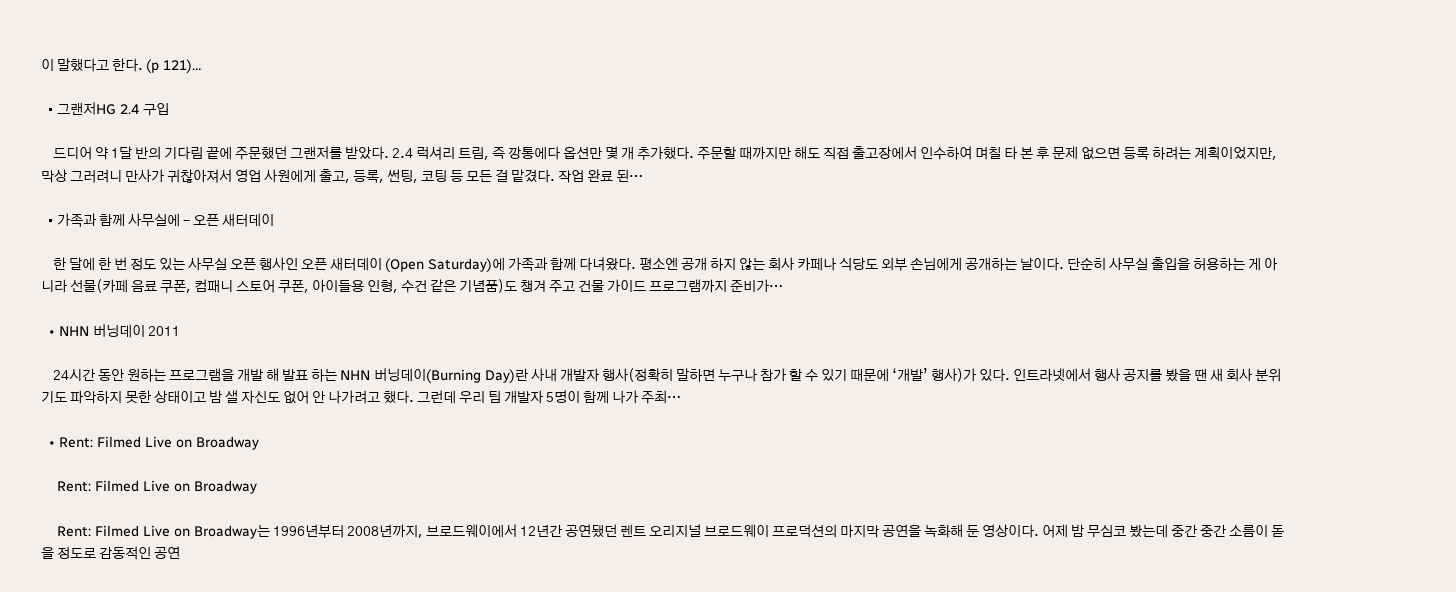이 말했다고 한다. (p 121)…

  • 그랜저HG 2.4 구입

    드디어 약 1달 반의 기다림 끝에 주문했던 그랜저를 받았다. 2.4 럭셔리 트림, 즉 깡통에다 옵션만 몇 개 추가했다. 주문할 때까지만 해도 직접 출고장에서 인수하여 며칠 타 본 후 문제 없으면 등록 하려는 계획이었지만, 막상 그러려니 만사가 귀찮아져서 영업 사원에게 출고, 등록, 썬팅, 코팅 등 모든 걸 맡겼다. 작업 완료 된…

  • 가족과 함께 사무실에 – 오픈 새터데이

    한 달에 한 번 정도 있는 사무실 오픈 행사인 오픈 새터데이 (Open Saturday)에 가족과 함께 다녀왔다. 평소엔 공개 하지 않는 회사 카페나 식당도 외부 손님에게 공개하는 날이다. 단순히 사무실 출입을 허용하는 게 아니라 선물(카페 음료 쿠폰, 컴패니 스토어 쿠폰, 아이들용 인형, 수건 같은 기념품)도 챙겨 주고 건물 가이드 프로그램까지 준비가…

  • NHN 버닝데이 2011

    24시간 동안 원하는 프로그램을 개발 해 발표 하는 NHN 버닝데이(Burning Day)란 사내 개발자 행사(정확히 말하면 누구나 참가 할 수 있기 때문에 ‘개발’ 행사)가 있다. 인트라넷에서 행사 공지를 봤을 땐 새 회사 분위기도 파악하지 못한 상태이고 밤 샐 자신도 없어 안 나가려고 했다. 그런데 우리 팀 개발자 5명이 함께 나가 주최…

  • Rent: Filmed Live on Broadway

    Rent: Filmed Live on Broadway

    Rent: Filmed Live on Broadway는 1996년부터 2008년까지, 브로드웨이에서 12년간 공연됐던 렌트 오리지널 브로드웨이 프로덕션의 마지막 공연을 녹화해 둔 영상이다. 어제 밤 무심코 봤는데 중간 중간 소름이 돋을 정도로 감동적인 공연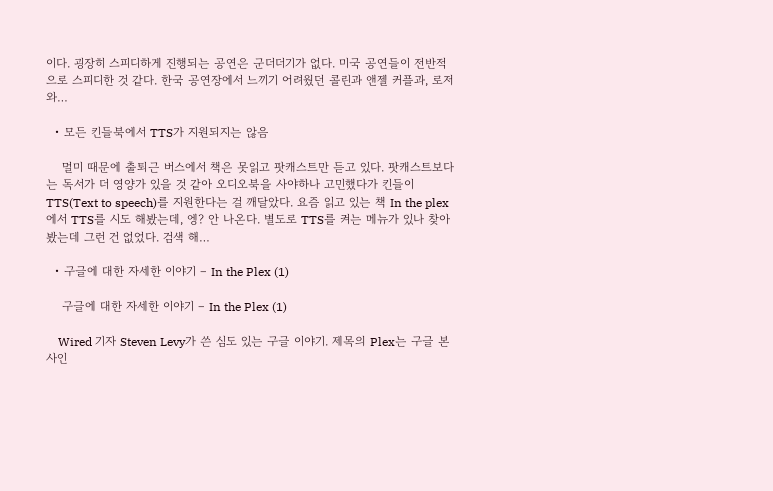이다. 굉장히 스피디하게 진행되는 공연은 군더더기가 없다. 미국 공연들이 전반적으로 스피디한 것 같다. 한국 공연장에서 느끼기 어려웠던 콜린과 앤젤 커플과, 로저와…

  • 모든 킨들북에서 TTS가 지원되지는 않음

    멀미 때문에 출퇴근 버스에서 책은 못읽고 팟캐스트만 듣고 있다. 팟캐스트보다는 독서가 더 영양가 있을 것 같아 오디오북을 사야하나 고민했다가 킨들이 TTS(Text to speech)를 지원한다는 걸 깨달았다. 요즘 읽고 있는 책 In the plex에서 TTS를 시도 해봤는데, 엥? 안 나온다. 별도로 TTS를 켜는 메뉴가 있나 찾아봤는데 그런 건 없었다. 검색 해…

  • 구글에 대한 자세한 이야기 – In the Plex (1)

    구글에 대한 자세한 이야기 – In the Plex (1)

    Wired 기자 Steven Levy가 쓴 심도 있는 구글 이야기. 제목의 Plex는 구글 본사인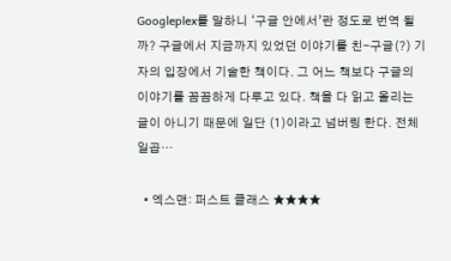Googleplex를 말하니 ‘구글 안에서’란 정도로 번역 될까? 구글에서 지금까지 있었던 이야기를 친-구글(?) 기자의 입장에서 기술한 책이다. 그 어느 책보다 구글의 이야기를 꼼꼼하게 다루고 있다. 책을 다 읽고 올리는 글이 아니기 때문에 일단 (1)이라고 넘버링 한다. 전체 일곱…

  • 엑스맨: 퍼스트 클래스 ★★★★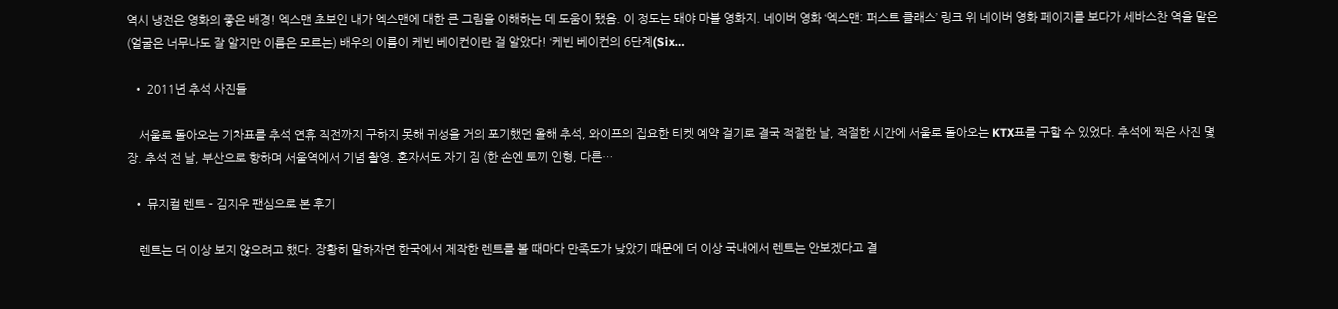역시 냉전은 영화의 좋은 배경! 엑스맨 초보인 내가 엑스맨에 대한 큰 그림을 이해하는 데 도움이 됐음. 이 정도는 돼야 마블 영화지. 네이버 영화 ‘엑스맨: 퍼스트 클래스’ 링크 위 네이버 영화 페이지를 보다가 세바스찬 역을 맡은 (얼굴은 너무나도 잘 알지만 이름은 모르는) 배우의 이름이 케빈 베이컨이란 걸 알았다! ‘케빈 베이컨의 6단계(Six…

  • 2011년 추석 사진들

    서울로 돌아오는 기차표를 추석 연휴 직전까지 구하지 못해 귀성을 거의 포기했던 올해 추석, 와이프의 집요한 티켓 예약 걸기로 결국 적절한 날, 적절한 시간에 서울로 돌아오는 KTX표를 구할 수 있었다. 추석에 찍은 사진 몇 장. 추석 전 날, 부산으로 향하며 서울역에서 기념 촬영. 혼자서도 자기 짐 (한 손엔 토끼 인형, 다른…

  • 뮤지컬 렌트 – 김지우 팬심으로 본 후기

    렌트는 더 이상 보지 않으려고 했다. 장황히 말하자면 한국에서 제작한 렌트를 볼 때마다 만족도가 낮았기 때문에 더 이상 국내에서 렌트는 안보겠다고 결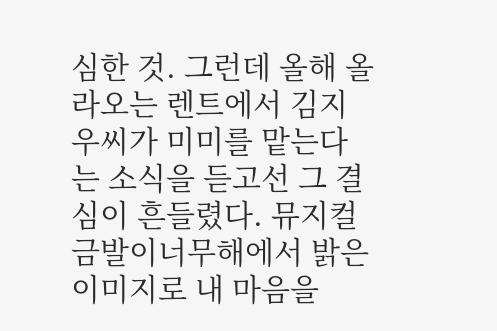심한 것. 그런데 올해 올라오는 렌트에서 김지우씨가 미미를 맡는다는 소식을 듣고선 그 결심이 흔들렸다. 뮤지컬 금발이너무해에서 밝은 이미지로 내 마음을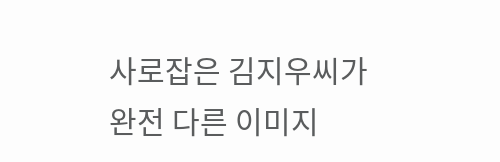사로잡은 김지우씨가 완전 다른 이미지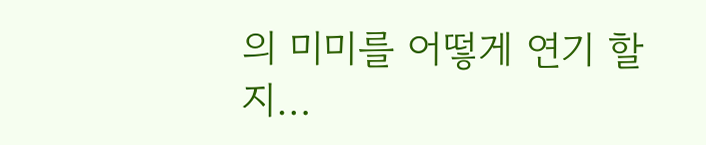의 미미를 어떻게 연기 할지…